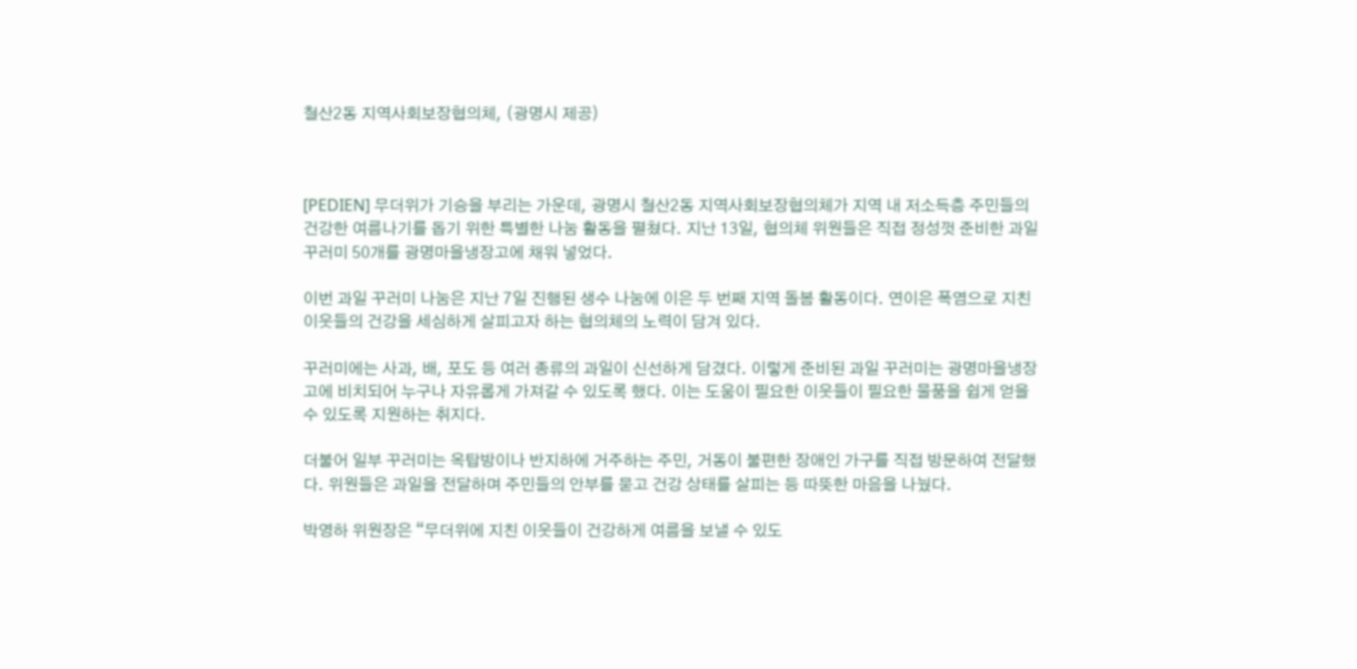철산2동 지역사회보장협의체, (광명시 제공)



[PEDIEN] 무더위가 기승을 부리는 가운데, 광명시 철산2동 지역사회보장협의체가 지역 내 저소득층 주민들의 건강한 여름나기를 돕기 위한 특별한 나눔 활동을 펼쳤다. 지난 13일, 협의체 위원들은 직접 정성껏 준비한 과일 꾸러미 50개를 광명마을냉장고에 채워 넣었다.

이번 과일 꾸러미 나눔은 지난 7일 진행된 생수 나눔에 이은 두 번째 지역 돌봄 활동이다. 연이은 폭염으로 지친 이웃들의 건강을 세심하게 살피고자 하는 협의체의 노력이 담겨 있다.

꾸러미에는 사과, 배, 포도 등 여러 종류의 과일이 신선하게 담겼다. 이렇게 준비된 과일 꾸러미는 광명마을냉장고에 비치되어 누구나 자유롭게 가져갈 수 있도록 했다. 이는 도움이 필요한 이웃들이 필요한 물품을 쉽게 얻을 수 있도록 지원하는 취지다.

더불어 일부 꾸러미는 옥탑방이나 반지하에 거주하는 주민, 거동이 불편한 장애인 가구를 직접 방문하여 전달했다. 위원들은 과일을 전달하며 주민들의 안부를 묻고 건강 상태를 살피는 등 따뜻한 마음을 나눴다.

박영하 위원장은 “무더위에 지친 이웃들이 건강하게 여름을 보낼 수 있도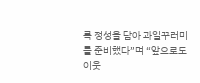록 정성을 담아 과일꾸러미를 준비했다”며 “앞으로도 이웃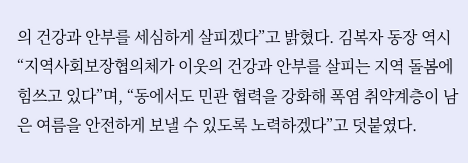의 건강과 안부를 세심하게 살피겠다”고 밝혔다. 김복자 동장 역시 “지역사회보장협의체가 이웃의 건강과 안부를 살피는 지역 돌봄에 힘쓰고 있다”며, “동에서도 민관 협력을 강화해 폭염 취약계층이 남은 여름을 안전하게 보낼 수 있도록 노력하겠다”고 덧붙였다.